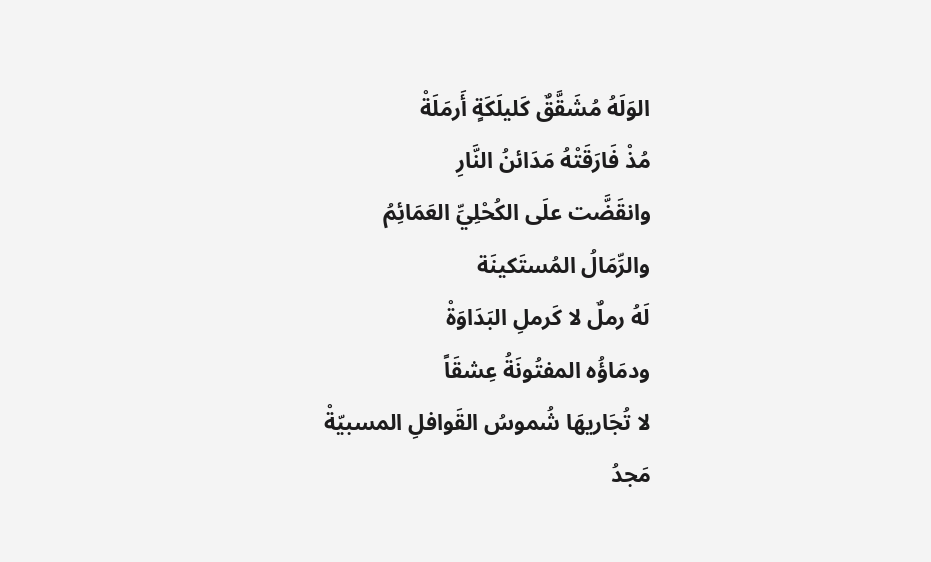الوَلَهُ مُشَقَّقٌ كَليلَكَةٍ أَرمَلَةْ
مُذْ فَارَقَتْهُ مَدَائنُ النَّارِ
وانقَضَّت علَى الكُحْلِيِّ العَمَائِمُ
والرِّمَالُ المُستَكينَة
لَهُ رملٌ لا كَرملِ البَدَاوَةْ
ودمَاؤُه المفتُونَةُ عِشقَاً
لا تُجَاريهَا شُموسُ القَوافلِ المسبيّةْ
مَجدُ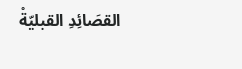القصَائِدِ القبليّةْ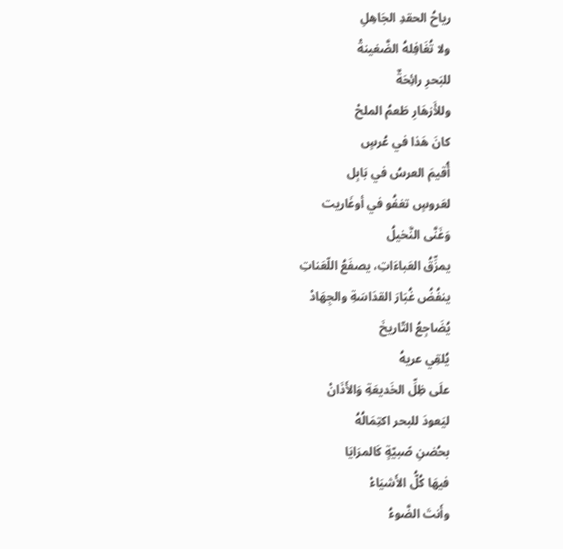رياحُ الحقدِ الجَاهِلِ
ولا تُغَافِلهُ الضَّغينةْ
للبَحرِ رائِحَةٌ
وللأَزهَارِ طَعمُ الملحْ
كانَ هَذا في عُرسٍ
أُقيمَ العرسُ في بَابِل
لعَروسٍ تغفُو في أوغَاريت
وَغَنَّى النَّخيلُ
يمزِّقُ العَباءَاتِ، يصفَعُ اللّعَناتِ
ينفُضُ غُبَارَ القدَاسَةِ والجِهَادْ
يُضَاجِعُ التّاريخَ
يُلقِي عريهُ
علَى ظِلِّ الخَديعَةِ وَالأَذَانْ
ليَعودَ للبحر اكتِمَالُهُ
بحُضنِ صًبيّةٍ كَالمرَايَا
فيهَا كُلُّ الأَشيَاءْ
وأَنتَ الضَّوءُ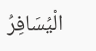الْيُسَافِرُ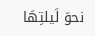نحوَ لَيلتِهَا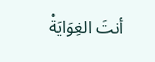أنتَ الغِوَايَةْ